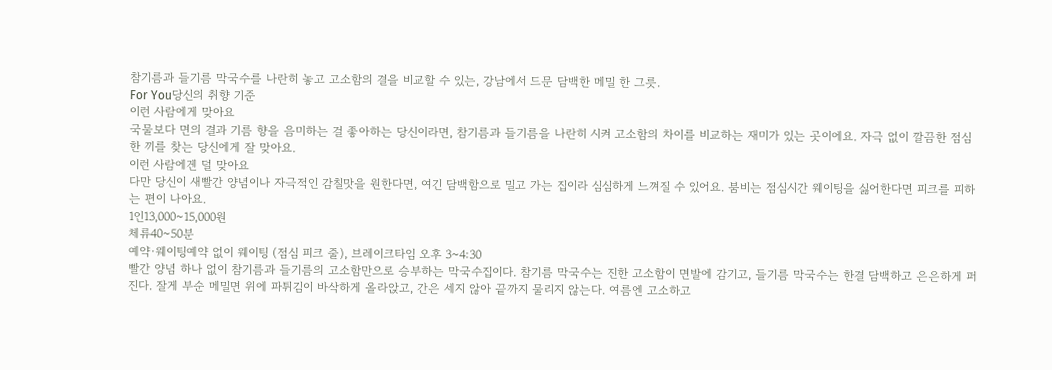참기름과 들기름 막국수를 나란히 놓고 고소함의 결을 비교할 수 있는, 강남에서 드문 담백한 메밀 한 그릇.
For You당신의 취향 기준
이런 사람에게 맞아요
국물보다 면의 결과 기름 향을 음미하는 걸 좋아하는 당신이라면, 참기름과 들기름을 나란히 시켜 고소함의 차이를 비교하는 재미가 있는 곳이에요. 자극 없이 깔끔한 점심 한 끼를 찾는 당신에게 잘 맞아요.
이런 사람에겐 덜 맞아요
다만 당신이 새빨간 양념이나 자극적인 감칠맛을 원한다면, 여긴 담백함으로 밀고 가는 집이라 심심하게 느껴질 수 있어요. 붐비는 점심시간 웨이팅을 싫어한다면 피크를 피하는 편이 나아요.
1인13,000~15,000원
체류40~50분
예약·웨이팅예약 없이 웨이팅 (점심 피크 줄), 브레이크타임 오후 3~4:30
빨간 양념 하나 없이 참기름과 들기름의 고소함만으로 승부하는 막국수집이다. 참기름 막국수는 진한 고소함이 면발에 감기고, 들기름 막국수는 한결 담백하고 은은하게 퍼진다. 잘게 부순 메밀면 위에 파튀김이 바삭하게 올라앉고, 간은 세지 않아 끝까지 물리지 않는다. 여름엔 고소하고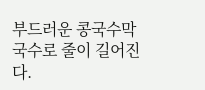부드러운 콩국수막국수로 줄이 길어진다.